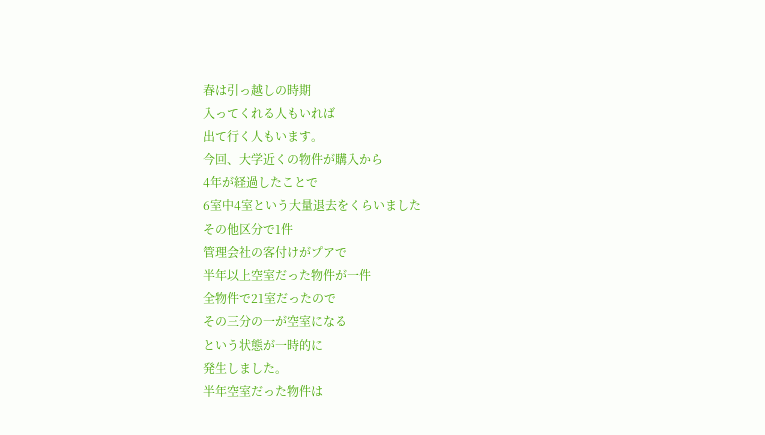春は引っ越しの時期
入ってくれる人もいれば
出て行く人もいます。
今回、大学近くの物件が購入から
4年が経過したことで
6室中4室という大量退去をくらいました
その他区分で1件
管理会社の客付けがプアで
半年以上空室だった物件が一件
全物件で21室だったので
その三分の一が空室になる
という状態が一時的に
発生しました。
半年空室だった物件は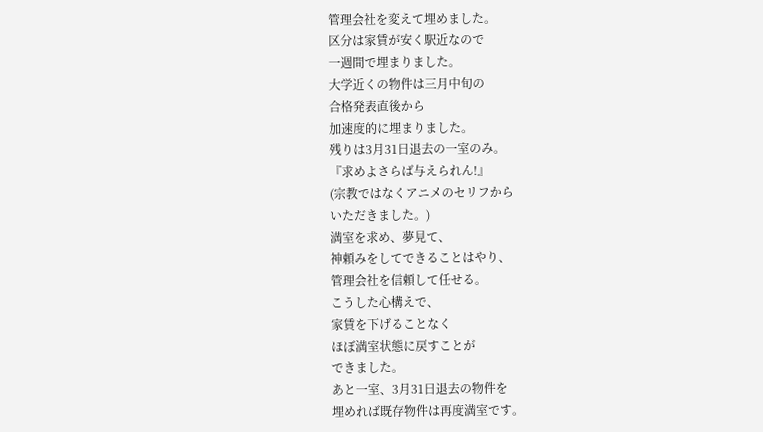管理会社を変えて埋めました。
区分は家賃が安く駅近なので
一週間で埋まりました。
大学近くの物件は三月中旬の
合格発表直後から
加速度的に埋まりました。
残りは3月31日退去の一室のみ。
『求めよさらば与えられん!』
(宗教ではなくアニメのセリフから
いただきました。)
満室を求め、夢見て、
神頼みをしてできることはやり、
管理会社を信頼して任せる。
こうした心構えで、
家賃を下げることなく
ほぼ満室状態に戻すことが
できました。
あと一室、3月31日退去の物件を
埋めれば既存物件は再度満室です。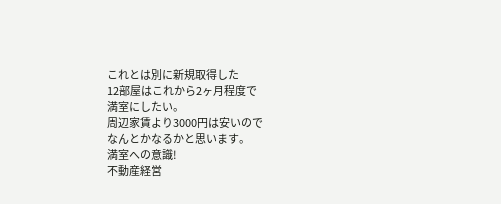これとは別に新規取得した
12部屋はこれから2ヶ月程度で
満室にしたい。
周辺家賃より3000円は安いので
なんとかなるかと思います。
満室への意識!
不動産経営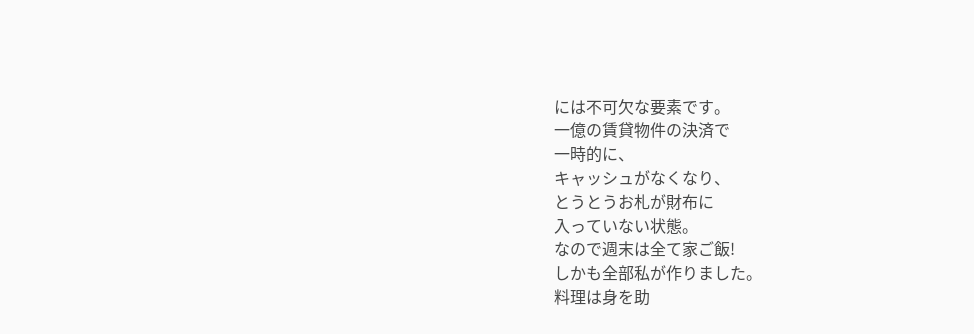には不可欠な要素です。
一億の賃貸物件の決済で
一時的に、
キャッシュがなくなり、
とうとうお札が財布に
入っていない状態。
なので週末は全て家ご飯!
しかも全部私が作りました。
料理は身を助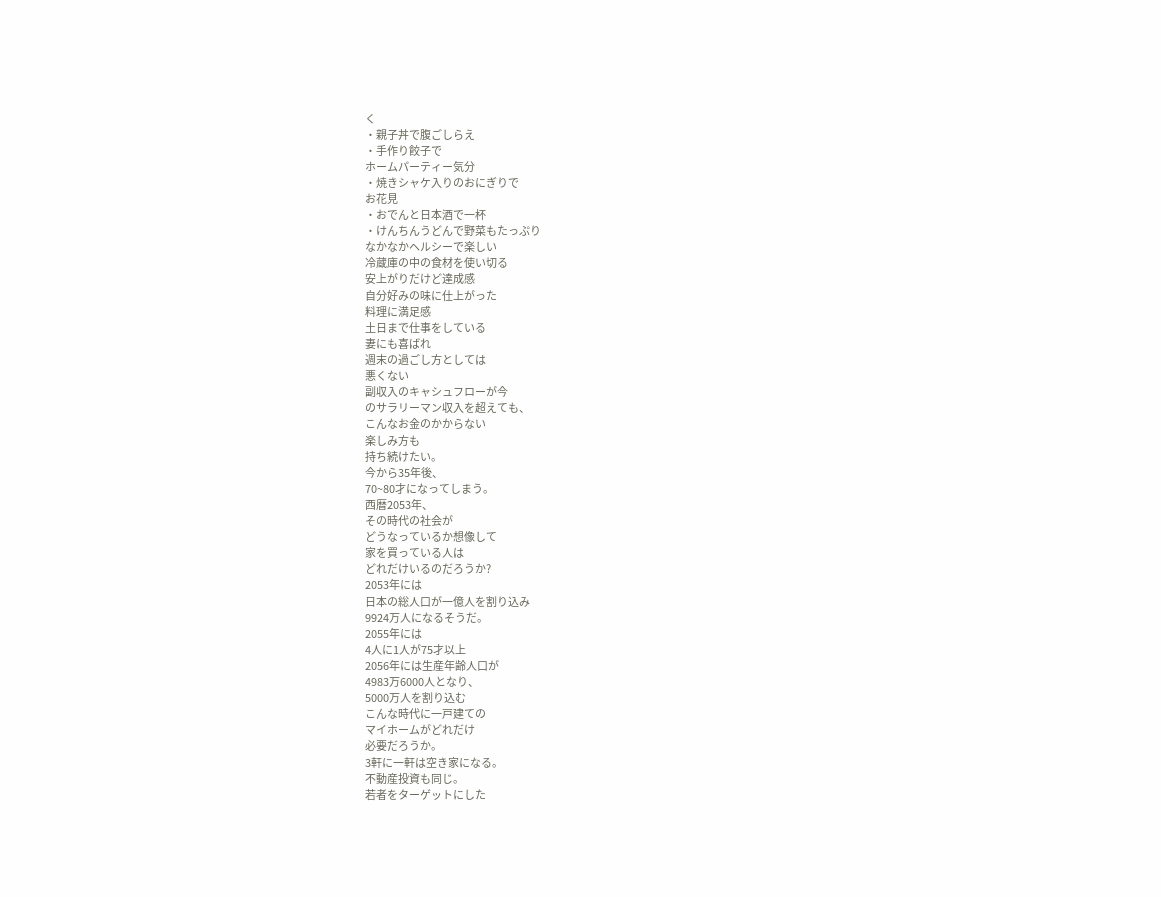く
・親子丼で腹ごしらえ
・手作り餃子で
ホームパーティー気分
・焼きシャケ入りのおにぎりで
お花見
・おでんと日本酒で一杯
・けんちんうどんで野菜もたっぷり
なかなかヘルシーで楽しい
冷蔵庫の中の食材を使い切る
安上がりだけど達成感
自分好みの味に仕上がった
料理に満足感
土日まで仕事をしている
妻にも喜ばれ
週末の過ごし方としては
悪くない
副収入のキャシュフローが今
のサラリーマン収入を超えても、
こんなお金のかからない
楽しみ方も
持ち続けたい。
今から35年後、
70~80才になってしまう。
西暦2053年、
その時代の社会が
どうなっているか想像して
家を買っている人は
どれだけいるのだろうか?
2053年には
日本の総人口が一億人を割り込み
9924万人になるそうだ。
2055年には
4人に1人が75才以上
2056年には生産年齢人口が
4983万6000人となり、
5000万人を割り込む
こんな時代に一戸建ての
マイホームがどれだけ
必要だろうか。
3軒に一軒は空き家になる。
不動産投資も同じ。
若者をターゲットにした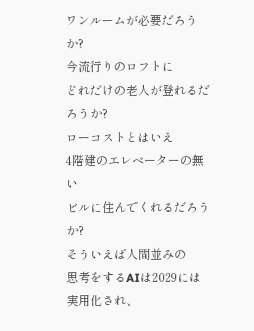ワンルームが必要だろうか?
今流行りのロフトに
どれだけの老人が登れるだろうか?
ローコストとはいえ
4階建のエレベーターの無い
ビルに住んでくれるだろうか?
そういえば人間並みの
思考をするAIは2029には
実用化され、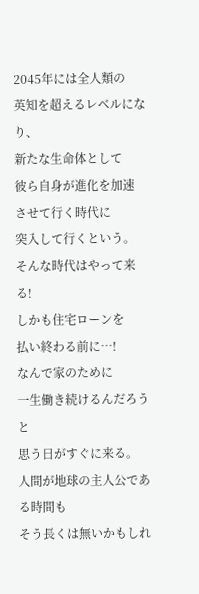2045年には全人類の
英知を超えるレベルになり、
新たな生命体として
彼ら自身が進化を加速
させて行く時代に
突入して行くという。
そんな時代はやって来る!
しかも住宅ローンを
払い終わる前に…!
なんで家のために
一生働き続けるんだろうと
思う日がすぐに来る。
人間が地球の主人公である時間も
そう長くは無いかもしれ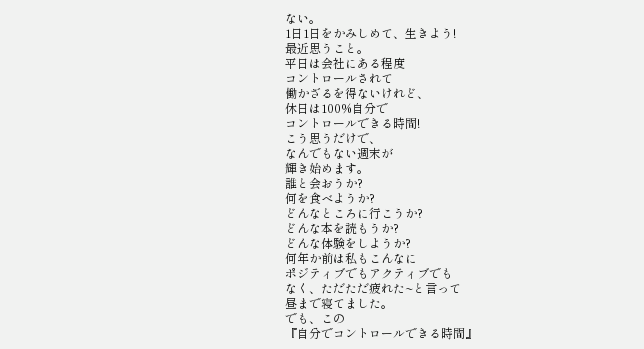ない。
1日1日をかみしめて、生きよう!
最近思うこと。
平日は会社にある程度
コントロールされて
働かざるを得ないけれど、
休日は100%自分で
コントロールできる時間!
こう思うだけで、
なんでもない週末が
輝き始めます。
誰と会おうか?
何を食べようか?
どんなところに行こうか?
どんな本を読もうか?
どんな体験をしようか?
何年か前は私もこんなに
ポジティブでもアクティブでも
なく、ただただ疲れた~と言って
昼まで寝てました。
でも、この
『自分でコントロールできる時間』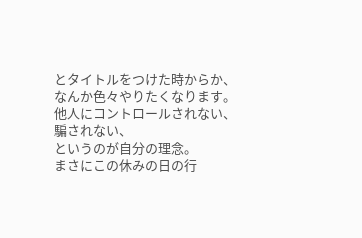とタイトルをつけた時からか、
なんか色々やりたくなります。
他人にコントロールされない、
騙されない、
というのが自分の理念。
まさにこの休みの日の行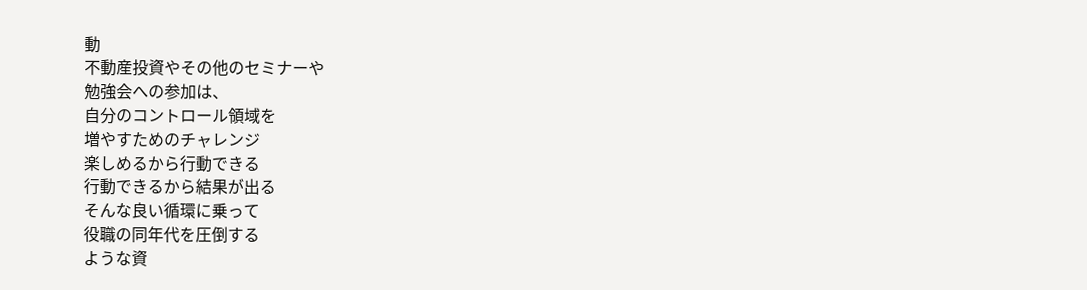動
不動産投資やその他のセミナーや
勉強会への参加は、
自分のコントロール領域を
増やすためのチャレンジ
楽しめるから行動できる
行動できるから結果が出る
そんな良い循環に乗って
役職の同年代を圧倒する
ような資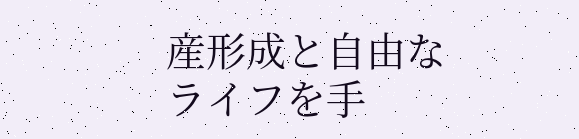産形成と自由な
ライフを手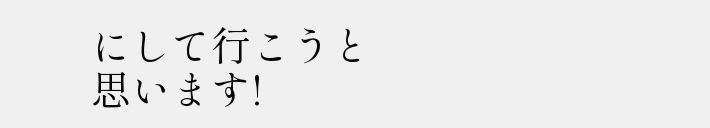にして行こうと
思います!